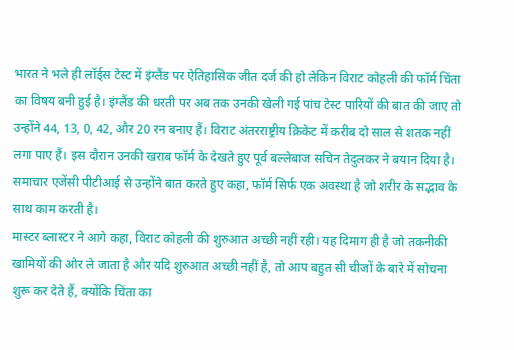भारत ने भले ही लॉर्ड्स टेस्ट में इंग्लैंड पर ऐतिहासिक जीत दर्ज की हो लेकिन विराट कोहली की फॉर्म चिंता का विषय बनी हुई है। इंग्लैंड की धरती पर अब तक उनकी खेली गई पांच टेस्ट पारियों की बात की जाए तो उन्होंने 44, 13, 0, 42, और 20 रन बनाए हैं। विराट अंतरराष्ट्रीय क्रिकेट में करीब दो साल से शतक नहीं लगा पाए हैं। इस दौरान उनकी खराब फॉर्म के देखते हुए पूर्व बल्लेबाज सचिन तेदुलकर ने बयान दिया है। समाचार एजेंसी पीटीआई से उन्होंने बात करते हुए कहा, फॉर्म सिर्फ एक अवस्था है जो शरीर के सद्भाव के साथ काम करती है।
मास्टर ब्लास्टर ने आगे कहा, विराट कोहली की शुरुआत अच्छी नहीं रही। यह दिमाग ही है जो तकनीकी खामियों की ओर ले जाता है और यदि शुरुआत अच्छी नहीं है, तो आप बहुत सी चीजों के बारे में सोचना शुरू कर देते हैं, क्योंकि चिंता का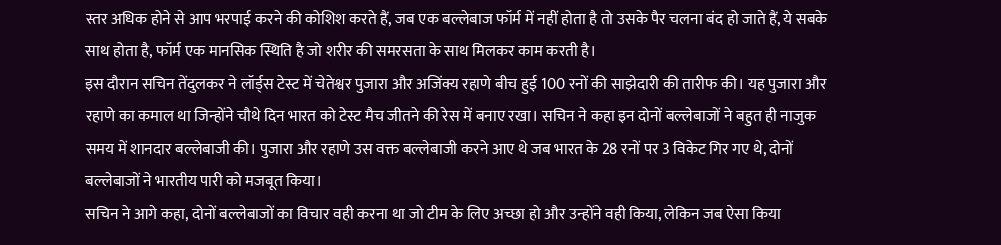स्तर अधिक होने से आप भरपाई करने की कोशिश करते हैं, जब एक बल्लेबाज फॉर्म में नहीं होता है तो उसके पैर चलना बंद हो जाते हैं, ये सबके साथ होता है, फॉर्म एक मानसिक स्थिति है जो शरीर की समरसता के साथ मिलकर काम करती है।
इस दौरान सचिन तेंदुलकर ने लॉर्ड्स टेस्ट में चेतेश्वर पुजारा और अजिंक्य रहाणे बीच हुई 100 रनों की साझेदारी की तारीफ की। यह पुजारा और रहाणे का कमाल था जिन्होंने चौथे दिन भारत को टेस्ट मैच जीतने की रेस में बनाए रखा। सचिन ने कहा इन दोनों बल्लेबाजों ने बहुत ही नाजुक समय में शानदार बल्लेबाजी की। पुजारा और रहाणे उस वक्त बल्लेबाजी करने आए थे जब भारत के 28 रनों पर 3 विकेट गिर गए थे, दोनों बल्लेबाजों ने भारतीय पारी को मजबूत किया।
सचिन ने आगे कहा, दोनों बल्लेबाजों का विचार वही करना था जो टीम के लिए अच्छा हो और उन्होंने वही किया, लेकिन जब ऐसा किया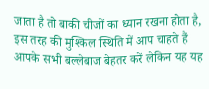जाता है तो बाकी चीजों का ध्यान रखना होता है, इस तरह की मुश्किल स्थिति में आप चाहते हैं आपके सभी बल्लेबाज बेहतर करें लेकिन यह यह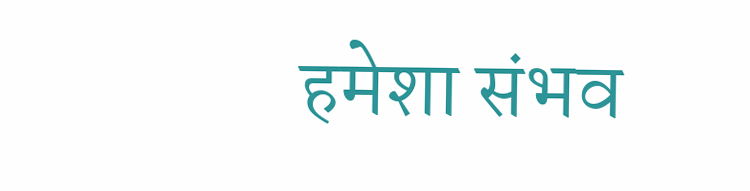हमेशा संभव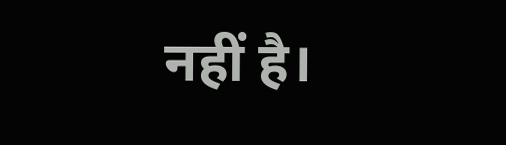नहीं है।